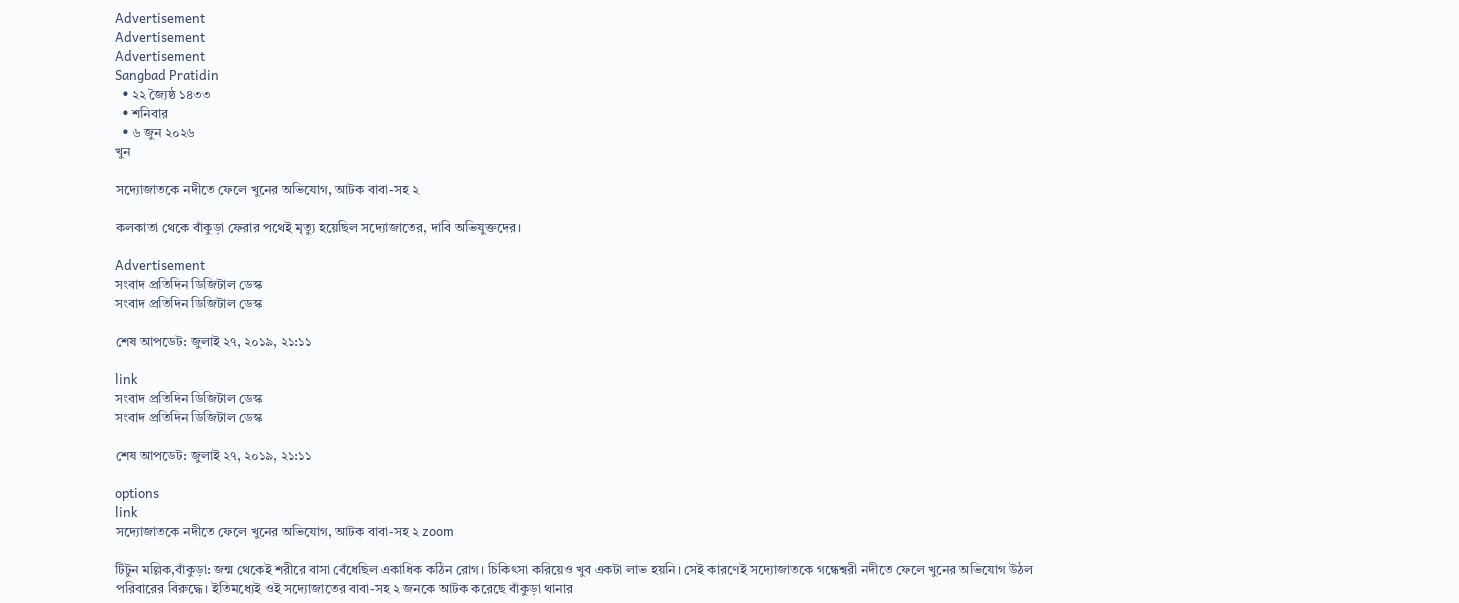Advertisement
Advertisement
Advertisement
Sangbad Pratidin
  • ২২ জ্যৈষ্ঠ ১৪৩৩
  • শনিবার
  • ৬ জুন ২০২৬
খুন

সদ্যোজাতকে নদীতে ফেলে খুনের অভিযোগ, আটক বাবা-সহ ২

কলকাতা থেকে বাঁকুড়া ফেরার পথেই মৃত্যু হয়েছিল সদ্যোজাতের, দাবি অভিযুক্তদের।

Advertisement
সংবাদ প্রতিদিন ডিজিটাল ডেস্ক
সংবাদ প্রতিদিন ডিজিটাল ডেস্ক

শেষ আপডেট: জুলাই ২৭, ২০১৯, ২১:১১

link
সংবাদ প্রতিদিন ডিজিটাল ডেস্ক
সংবাদ প্রতিদিন ডিজিটাল ডেস্ক

শেষ আপডেট: জুলাই ২৭, ২০১৯, ২১:১১

options
link
সদ্যোজাতকে নদীতে ফেলে খুনের অভিযোগ, আটক বাবা-সহ ২ zoom

টিটুন মল্লিক,বাঁকুড়া: জন্ম থেকেই শরীরে বাসা বেঁধেছিল একাধিক কঠিন রোগ। চিকিৎসা করিয়েও খুব একটা লাভ হয়নি। সেই কারণেই সদ্যোজাতকে গন্ধেশ্বরী নদীতে ফেলে খুনের অভিযোগ উঠল পরিবারের বিরুদ্ধে। ইতিমধ্যেই ওই সদ্যোজাতের বাবা-সহ ২ জনকে আটক করেছে বাঁকুড়া থানার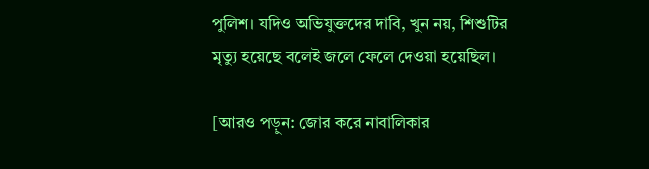পুলিশ। যদিও অভিযুক্তদের দাবি, খুন নয়, শিশুটির মৃত্যু হয়েছে বলেই জলে ফেলে দেওয়া হয়েছিল।

[আরও পড়ুন: জোর করে নাবালিকার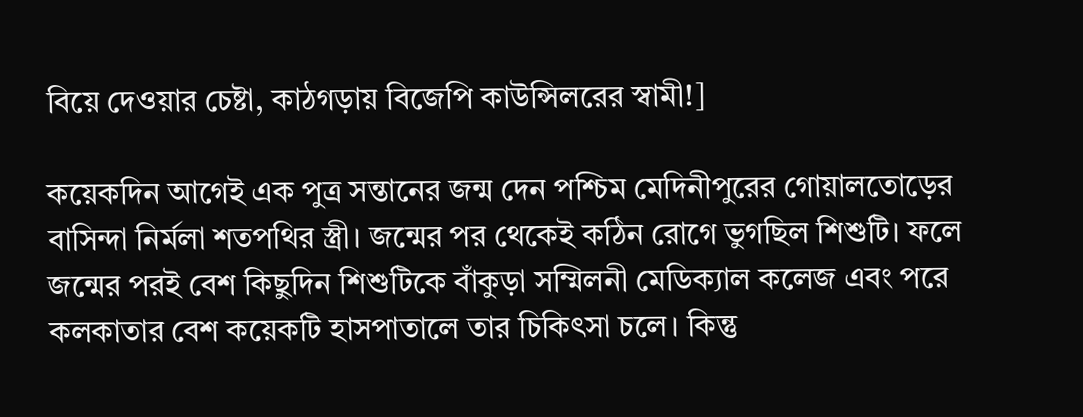বিয়ে দেওয়ার চেষ্টা, কাঠগড়ায় বিজেপি কাউন্সিলরের স্বামী!]

কয়েকদিন আগেই এক পুত্র সন্তানের জন্ম দেন পশ্চিম মেদিনীপুরের গোয়ালতোড়ের বাসিন্দা নির্মলা শতপথির স্ত্রী। জন্মের পর থেকেই কঠিন রোগে ভুগছিল শিশুটি। ফলে জন্মের পরই বেশ কিছুদিন শিশুটিকে বাঁকুড়া সম্মিলনী মেডিক্যাল কলেজ এবং পরে কলকাতার বেশ কয়েকটি হাসপাতালে তার চিকিৎসা চলে। কিন্তু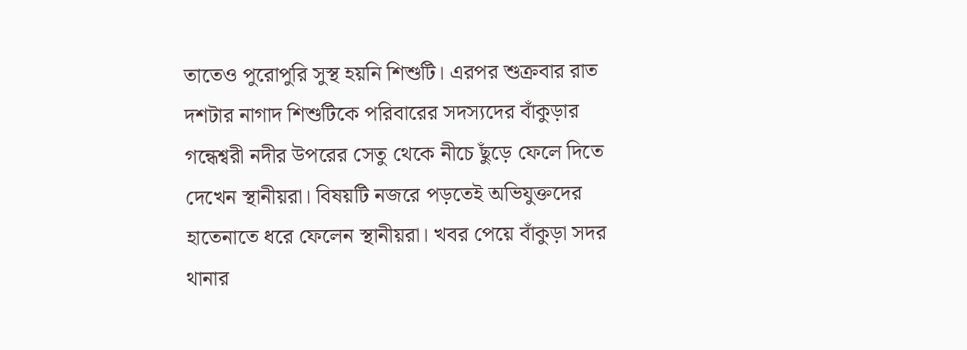তাতেও পুরোপুরি সুস্থ হয়নি শিশুটি। এরপর শুক্রবার রাত দশটার নাগাদ শিশুটিকে পরিবারের সদস্যদের বাঁকুড়ার গন্ধেশ্বরী নদীর উপরের সেতু থেকে নীচে ছুঁড়ে ফেলে দিতে দেখেন স্থানীয়রা। বিষয়টি নজরে পড়তেই অভিযুক্তদের হাতেনাতে ধরে ফেলেন স্থানীয়রা। খবর পেয়ে বাঁকুড়া সদর থানার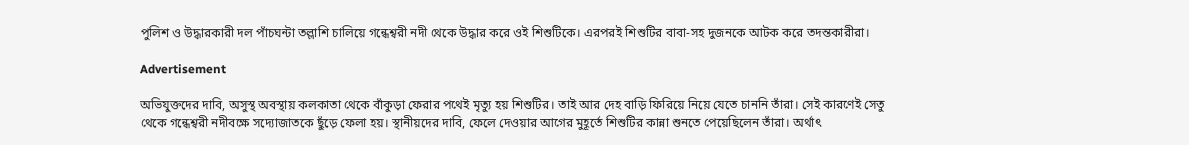পুলিশ ও উদ্ধারকারী দল পাঁচঘন্টা তল্লাশি চালিয়ে গন্ধেশ্বরী নদী থেকে উদ্ধার করে ওই শিশুটিকে। এরপরই শিশুটির বাবা-সহ দুজনকে আটক করে তদন্তকারীরা।

Advertisement

অভিযুক্তদের দাবি, অসুস্থ অবস্থায় কলকাতা থেকে বাঁকুড়া ফেরার পথেই মৃত্যু হয় শিশুটির। তাই আর দেহ বাড়ি ফিরিয়ে নিয়ে যেতে চাননি তাঁরা। সেই কারণেই সেতু থেকে গন্ধেশ্বরী নদীবক্ষে সদ্যোজাতকে ছুঁড়ে ফেলা হয়। স্থানীয়দের দাবি, ফেলে দেওয়ার আগের মুহূর্তে শিশুটির কান্না শুনতে পেয়েছিলেন তাঁরা। অর্থাৎ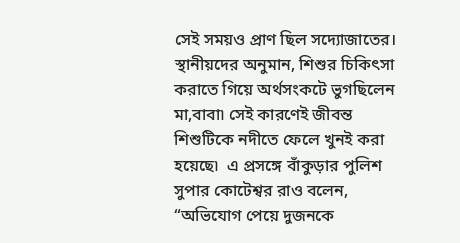সেই সময়ও প্রাণ ছিল সদ্যোজাতের। স্থানীয়দের অনুমান, শিশুর চিকিৎসা করাতে গিয়ে অর্থসংকটে ভুগছিলেন মা,বাবা৷ সেই কারণেই জীবন্ত শিশুটিকে নদীতে ফেলে খুনই করা হয়েছে৷  এ প্রসঙ্গে বাঁকুড়ার পুলিশ সুপার কোটেশ্বর রাও বলেন, “অভিযোগ পেয়ে দুজনকে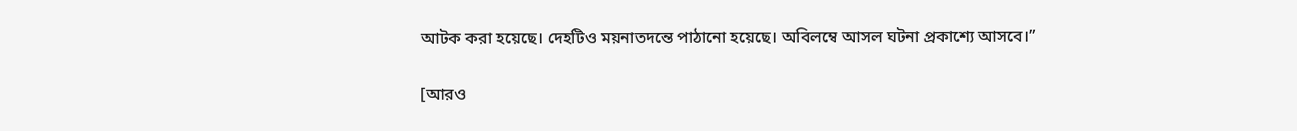আটক করা হয়েছে। দেহটিও ময়নাতদন্তে পাঠানো হয়েছে। অবিলম্বে আসল ঘটনা প্রকাশ্যে আসবে।”

[আরও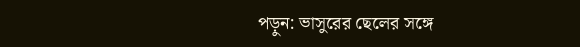পড়ুন: ভাসুরের ছেলের সঙ্গে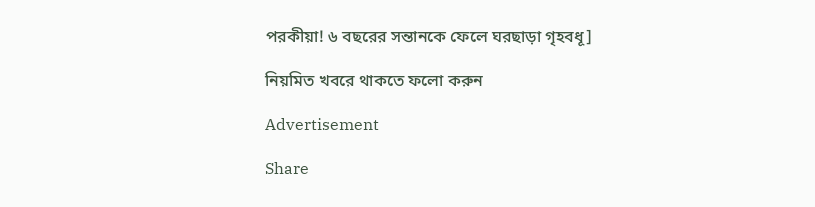পরকীয়া! ৬ বছরের সন্তানকে ফেলে ঘরছাড়া গৃহবধূ]

নিয়মিত খবরে থাকতে ফলো করুন

Advertisement

Share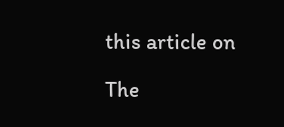this article on

The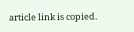article link is copied.